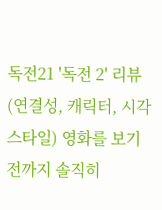독전21 '독전 2' 리뷰 (연결성, 캐릭터, 시각 스타일) 영화를 보기 전까지 솔직히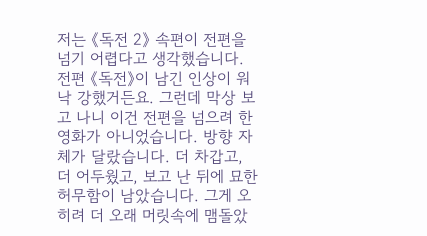저는 《독전 2》 속편이 전편을 넘기 어렵다고 생각했습니다. 전편 《독전》이 남긴 인상이 워낙 강했거든요. 그런데 막상 보고 나니 이건 전편을 넘으려 한 영화가 아니었습니다. 방향 자체가 달랐습니다. 더 차갑고, 더 어두웠고, 보고 난 뒤에 묘한 허무함이 남았습니다. 그게 오히려 더 오래 머릿속에 맴돌았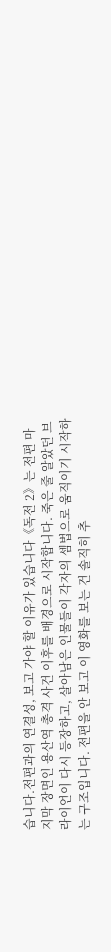습니다.전편과의 연결성, 보고 가야 할 이유가 있습니다《독전 2》는 전편 마지막 장면인 용산역 총격 사건 이후를 배경으로 시작합니다. 죽은 줄 알았던 브라이언이 다시 등장하고, 살아남은 인물들이 각자의 셈법으로 움직이기 시작하는 구조입니다. 전편을 안 보고 이 영화를 보는 건 솔직히 추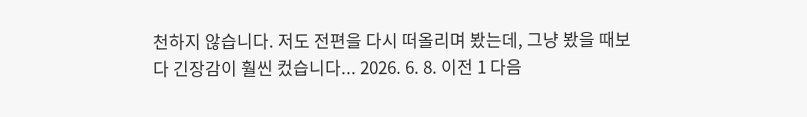천하지 않습니다. 저도 전편을 다시 떠올리며 봤는데, 그냥 봤을 때보다 긴장감이 훨씬 컸습니다... 2026. 6. 8. 이전 1 다음